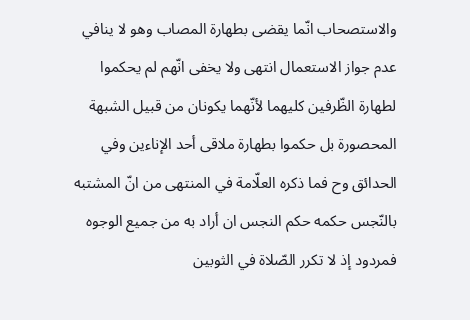والاستصحاب انّما يقضى بطهارة المصاب وهو لا ينافي عدم جواز الاستعمال انتهى ولا يخفى انّهم لم يحكموا لطهارة الظّرفين كليهما لأنّهما يكونان من قبيل الشبهة المحصورة بل حكموا بطهارة ملاقى أحد الإناءين وفي الحدائق وح فما ذكره العلّامة في المنتهى من انّ المشتبه بالنّجس حكمه حكم النجس ان أراد به من جميع الوجوه فمردود إذ لا تكرر الصّلاة في الثوبين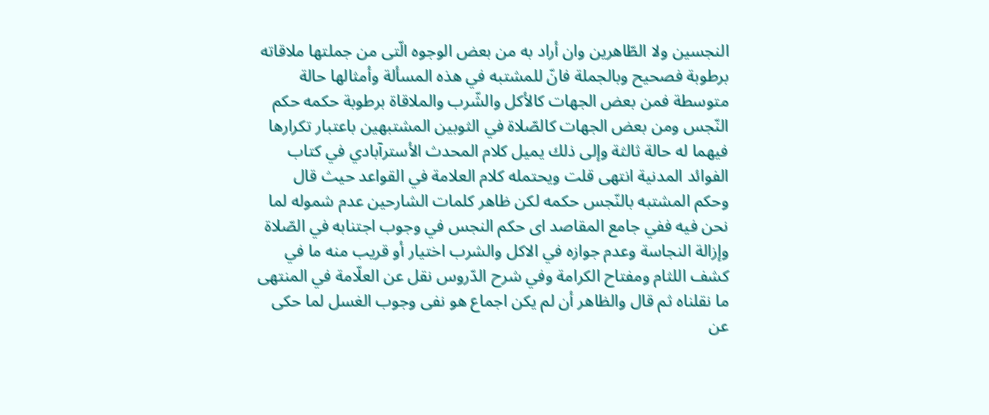النجسين ولا الطّاهرين وان أراد به من بعض الوجوه الّتى من جملتها ملاقاته برطوبة فصحيح وبالجملة فانّ للمشتبه في هذه المسألة وأمثالها حالة متوسطة فمن بعض الجهات كالأكل والشّرب والملاقاة برطوبة حكمه حكم النّجس ومن بعض الجهات كالصّلاة في الثوبين المشتبهين باعتبار تكرارها فيهما له حالة ثالثة وإلى ذلك يميل كلام المحدث الأسترآبادي في كتاب الفوائد المدنية انتهى قلت ويحتمله كلام العلامة في القواعد حيث قال وحكم المشتبه بالنّجس حكمه لكن ظاهر كلمات الشارحين عدم شموله لما نحن فيه ففي جامع المقاصد اى حكم النجس في وجوب اجتنابه في الصّلاة وإزالة النجاسة وعدم جوازه في الاكل والشرب اختيار أو قريب منه ما في كشف اللثام ومفتاح الكرامة وفي شرح الدّروس نقل عن العلّامة في المنتهى ما نقلناه ثم قال والظاهر أن لم يكن اجماع هو نفى وجوب الغسل لما حكى عن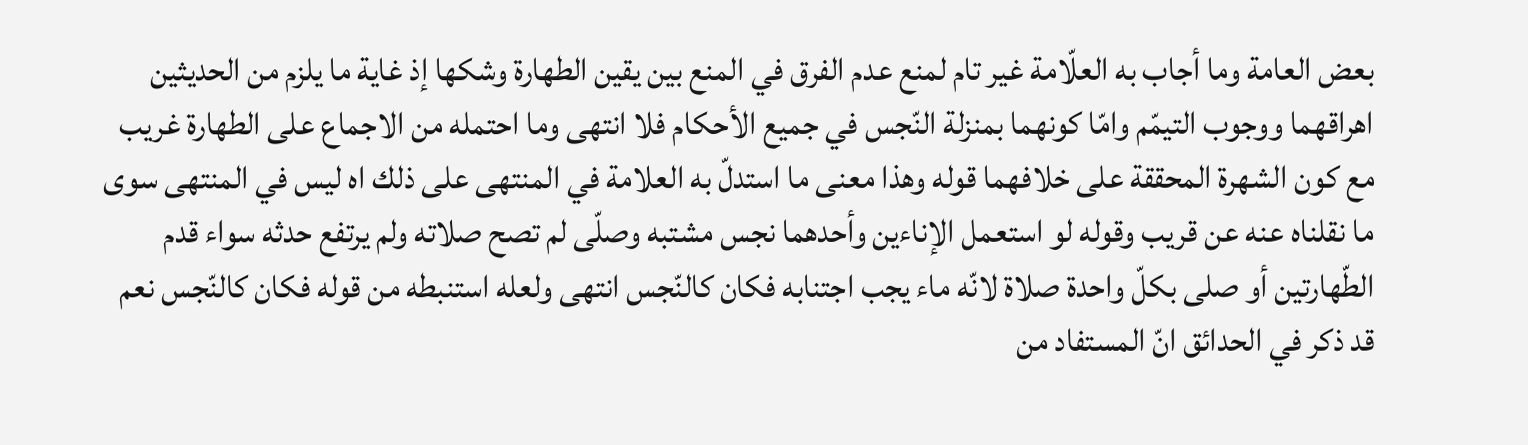بعض العامة وما أجاب به العلّامة غير تام لمنع عدم الفرق في المنع بين يقين الطهارة وشكها إذ غاية ما يلزم من الحديثين اهراقهما ووجوب التيمّم وامّا كونهما بمنزلة النّجس في جميع الأحكام فلا انتهى وما احتمله من الاجماع على الطهارة غريب مع كون الشهرة المحققة على خلافهما قوله وهذا معنى ما استدلّ به العلامة في المنتهى على ذلك اه ليس في المنتهى سوى ما نقلناه عنه عن قريب وقوله لو استعمل الإناءين وأحدهما نجس مشتبه وصلّى لم تصح صلاته ولم يرتفع حدثه سواء قدم الطّهارتين أو صلى بكلّ واحدة صلاة لانّه ماء يجب اجتنابه فكان كالنّجس انتهى ولعله استنبطه من قوله فكان كالنّجس نعم قد ذكر في الحدائق انّ المستفاد من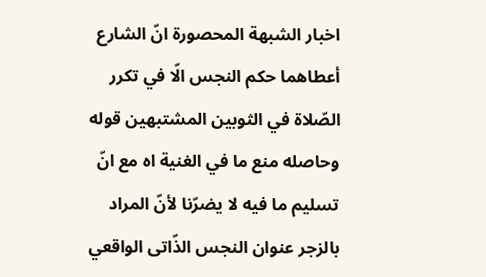اخبار الشبهة المحصورة انّ الشارع أعطاهما حكم النجس الّا في تكرر الصّلاة في الثوبين المشتبهين قوله وحاصله منع ما في الغنية اه مع انّ تسليم ما فيه لا يضرّنا لأنّ المراد بالزجر عنوان النجس الذّاتى الواقعي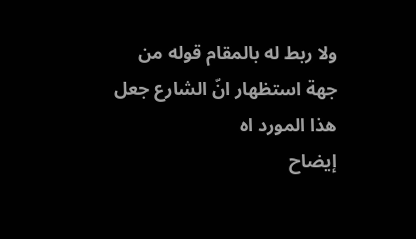ولا ربط له بالمقام قوله من جهة استظهار انّ الشارع جعل هذا المورد اه
إيضاح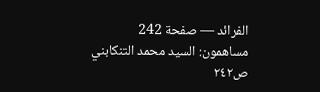الفرائد — صفحة 242
مساهمون: السيد محمد التنكابني
ص٢٤٢